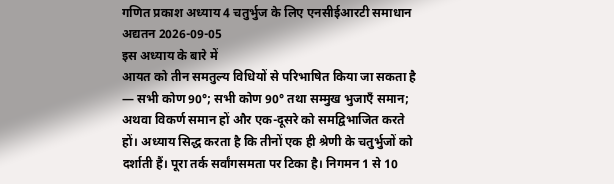गणित प्रकाश अध्याय 4 चतुर्भुज के लिए एनसीईआरटी समाधान
अद्यतन 2026-09-05
इस अध्याय के बारे में
आयत को तीन समतुल्य विधियों से परिभाषित किया जा सकता है — सभी कोण 90°; सभी कोण 90° तथा सम्मुख भुजाएँ समान; अथवा विकर्ण समान हों और एक-दूसरे को समद्विभाजित करते हों। अध्याय सिद्ध करता है कि तीनों एक ही श्रेणी के चतुर्भुजों को दर्शाती हैं। पूरा तर्क सर्वांगसमता पर टिका है। निगमन 1 से 10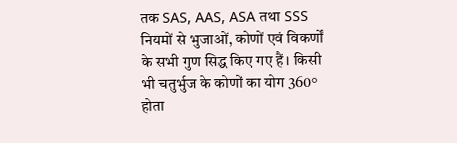तक SAS, AAS, ASA तथा SSS नियमों से भुजाओं, कोणों एवं विकर्णों के सभी गुण सिद्ध किए गए हैं। किसी भी चतुर्भुज के कोणों का योग 360° होता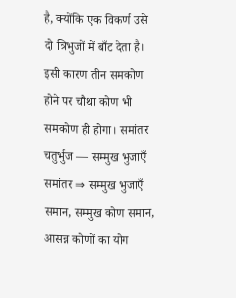है, क्योंकि एक विकर्ण उसे दो त्रिभुजों में बाँट देता है। इसी कारण तीन समकोण होने पर चौथा कोण भी समकोण ही होगा। समांतर चतुर्भुज — सम्मुख भुजाएँ समांतर ⇒ सम्मुख भुजाएँ समान, सम्मुख कोण समान, आसन्न कोणों का योग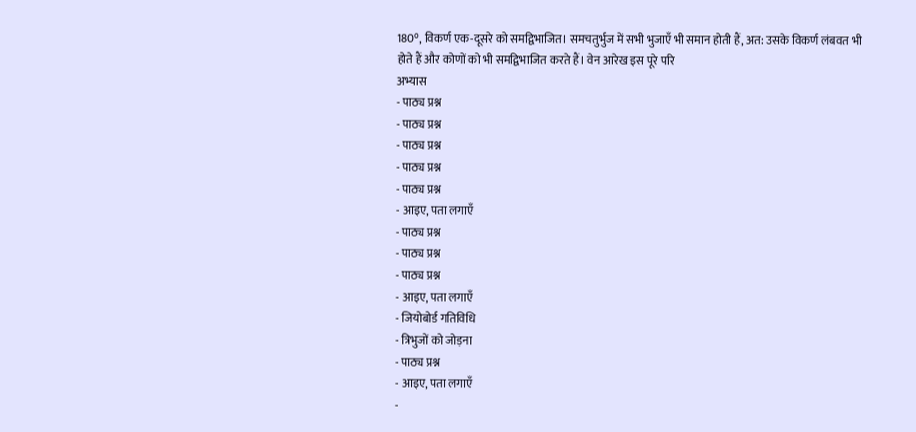180°, विकर्ण एक-दूसरे को समद्विभाजित। समचतुर्भुज में सभी भुजाएँ भी समान होती हैं, अत: उसके विकर्ण लंबवत भी होते हैं और कोणों को भी समद्विभाजित करते हैं। वेन आरेख इस पूरे परि
अभ्यास
- पाठ्य प्रश्न
- पाठ्य प्रश्न
- पाठ्य प्रश्न
- पाठ्य प्रश्न
- पाठ्य प्रश्न
- आइए, पता लगाएँ
- पाठ्य प्रश्न
- पाठ्य प्रश्न
- पाठ्य प्रश्न
- आइए, पता लगाएँ
- जियोबोर्ड गतिविधि
- त्रिभुजों को जोड़ना
- पाठ्य प्रश्न
- आइए, पता लगाएँ
-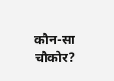कौन-सा चौकोर?